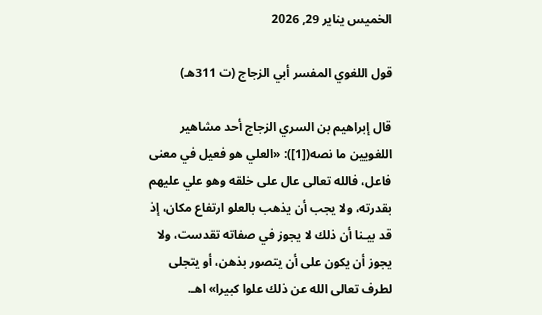الخميس يناير 29, 2026

قول اللغوي المفسر أبي الزجاج (ت 311هـ)

قال إبراهيم بن السري الزجاج أحد مشاهير اللغويين ما نصه([1]): «العلي هو فعيل في معنى فاعل، فالله تعالى عال على خلقه وهو علي عليهم بقدرته، ولا يجب أن يذهب بالعلو ارتفاع مكان، إذ قد بيـنا أن ذلك لا يجوز في صفاته تقدست، ولا يجوز أن يكون على أن يتصور بذهن، أو يتجلى لطرف تعالى الله عن ذلك علوا كبيرا» اهـ.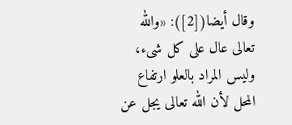وقال أيضا([2]): «والله تعالى عال على كل شىء، وليس المراد بالعلو ارتفاع المحل لأن الله تعالى يجل عن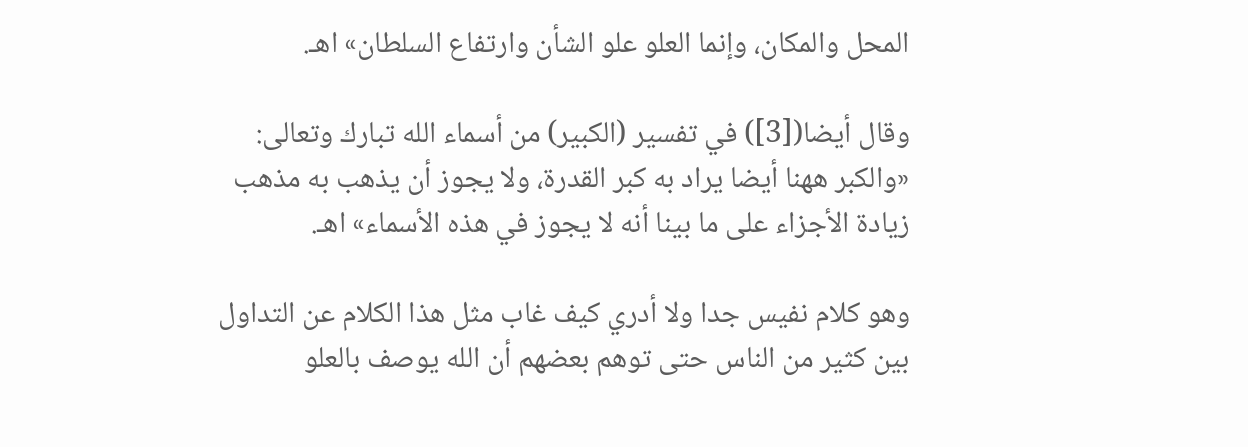المحل والمكان، وإنما العلو علو الشأن وارتفاع السلطان» اهـ.

وقال أيضا([3]) في تفسير (الكبير) من أسماء الله تبارك وتعالى: «والكبر ههنا أيضا يراد به كبر القدرة، ولا يجوز أن يذهب به مذهب زيادة الأجزاء على ما بينا أنه لا يجوز في هذه الأسماء» اهـ.

وهو كلام نفيس جدا ولا أدري كيف غاب مثل هذا الكلام عن التداول بين كثير من الناس حتى توهم بعضهم أن الله يوصف بالعلو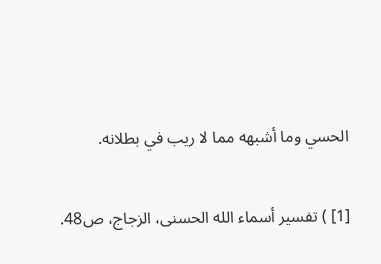الحسي وما أشبهه مما لا ريب في بطلانه.

[1] ) تفسير أسماء الله الحسنى، الزجاج، ص48.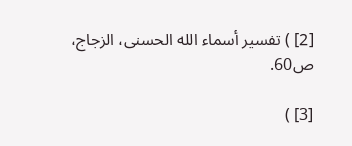[2] ) تفسير أسماء الله الحسنى، الزجاج، ص60.

[3] )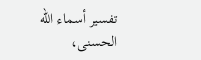تفسير أسماء الله الحسنى،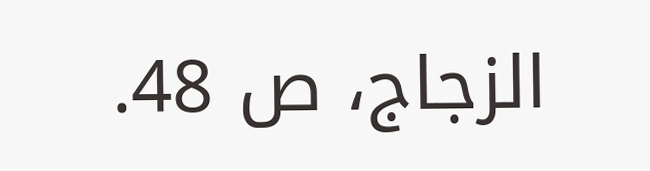الزجاج، ص 48.